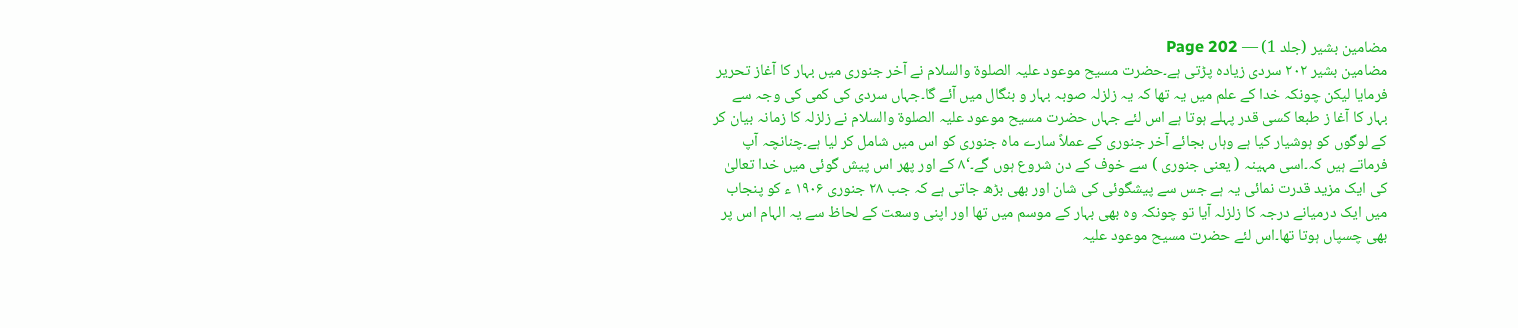مضامین بشیر (جلد 1) — Page 202
مضامین بشیر ۲۰۲ سردی زیادہ پڑتی ہے۔حضرت مسیح موعود علیہ الصلوۃ والسلام نے آخر جنوری میں بہار کا آغاز تحریر فرمایا لیکن چونکہ خدا کے علم میں یہ تھا کہ یہ زلزلہ صوبہ بہار و بنگال میں آئے گا۔جہاں سردی کی کمی کی وجہ سے بہار کا آغا ز طبعا کسی قدر پہلے ہوتا ہے اس لئے جہاں حضرت مسیح موعود علیہ الصلوۃ والسلام نے زلزلہ کا زمانہ بیان کر کے لوگوں کو ہوشیار کیا ہے وہاں بجائے آخر جنوری کے عملاً سارے ماہ جنوری کو اس میں شامل کر لیا ہے۔چنانچہ آپ فرماتے ہیں کہ۔اسی مہینہ ( یعنی جنوری ) سے خوف کے دن شروع ہوں گے۔‘۸ کے اور پھر اس پیش گوئی میں خدا تعالیٰ کی ایک مزید قدرت نمائی یہ ہے جس سے پیشگوئی کی شان اور بھی بڑھ جاتی ہے کہ جب ۲۸ جنوری ۱۹۰۶ ء کو پنجاب میں ایک درمیانے درجہ کا زلزلہ آیا تو چونکہ وہ بھی بہار کے موسم میں تھا اور اپنی وسعت کے لحاظ سے یہ الہام اس پر بھی چسپاں ہوتا تھا۔اس لئے حضرت مسیح موعود علیہ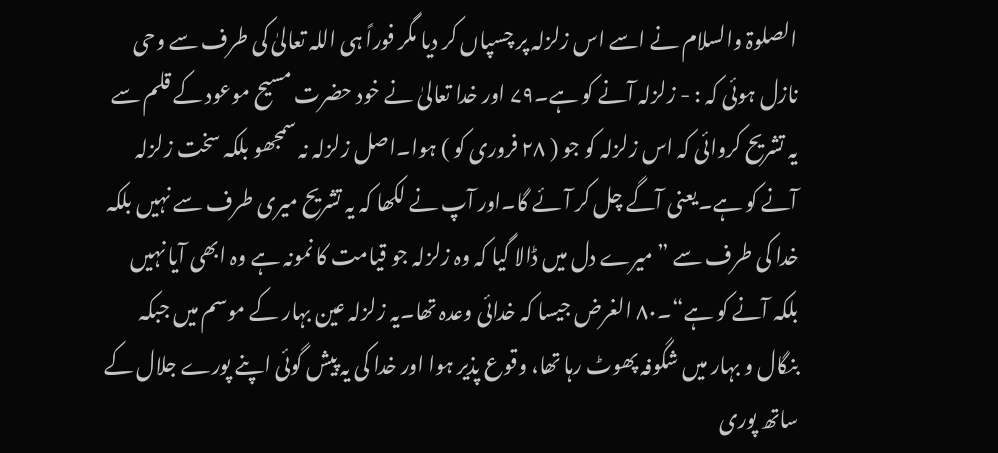الصلوۃ والسلام نے اسے اس زلزلہ پر چسپاں کر دیا مگر فوراً ہی اللہ تعالیٰ کی طرف سے وحی نازل ہوئی کہ : - زلزلہ آنے کو ہے۔۷۹ اور خدا تعالیٰ نے خود حضرت مسیح موعود کے قلم سے یہ تشریح کروائی کہ اس زلزلہ کو جو ( ۲۸ فروری کو ) ہوا۔اصل زلزلہ نہ سمجھو بلکہ سخت زلزلہ آنے کو ہے۔یعنی آگے چل کر آئے گا۔اور آپ نے لکھا کہ یہ تشریح میری طرف سے نہیں بلکہ خدا کی طرف سے ” میرے دل میں ڈالا گیا کہ وہ زلزلہ جو قیامت کا نمونہ ہے وہ ابھی آیا نہیں بلکہ آنے کو ہے“۔۸۰ الغرض جیسا کہ خدائی وعدہ تھا۔یہ زلزلہ عین بہار کے موسم میں جبکہ بنگال و بہار میں شگوفہ پھوٹ رہا تھا، وقوع پذیر ہوا اور خدا کی یہ پیش گوئی اپنے پورے جلال کے ساتھ پوری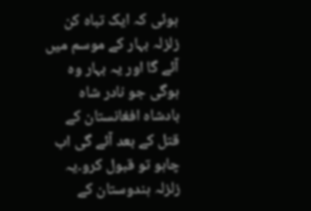ہوئی کہ ایک تباہ کن زلزلہ بہار کے موسم میں آئے گا اور یہ بہار وہ ہوگی جو نادر شاہ بادشاہ افغانستان کے قتل کے بعد آئے گی اب چاہو تو قبول کرو۔یہ زلزلہ ہندوستان کے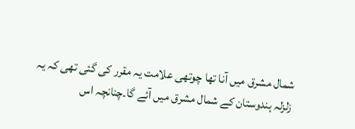شمال مشرق میں آنا تھا چوتھی علامت یہ مقرر کی گئی تھی کہ یہ زلزلہ ہندوستان کے شمال مشرق میں آئے گا۔چنانچہ اس